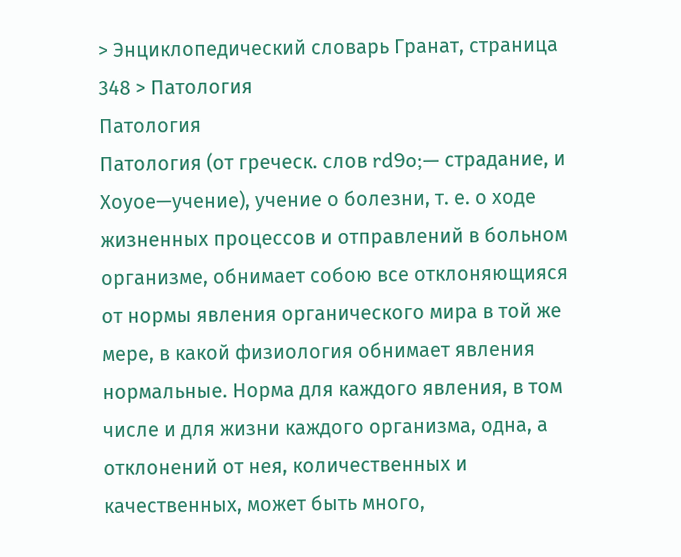> Энциклопедический словарь Гранат, страница 348 > Патология
Патология
Патология (от греческ. слов rd9o;— страдание, и Хоуое—учение), учение о болезни, т. е. о ходе жизненных процессов и отправлений в больном организме, обнимает собою все отклоняющияся от нормы явления органического мира в той же мере, в какой физиология обнимает явления нормальные. Норма для каждого явления, в том числе и для жизни каждого организма, одна, а отклонений от нея, количественных и качественных, может быть много,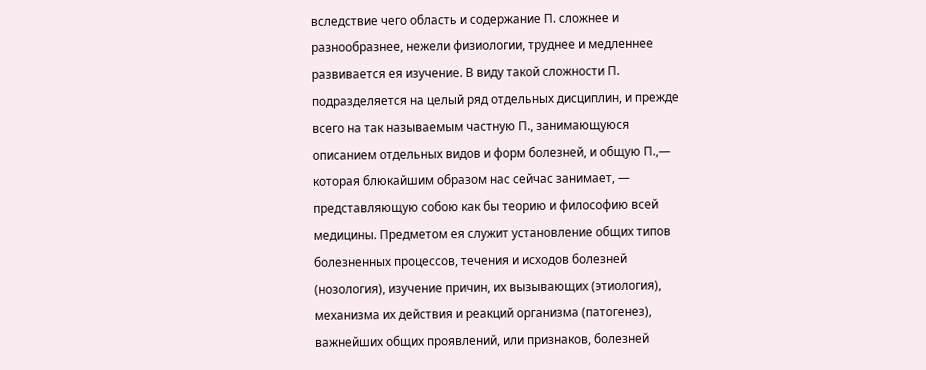вследствие чего область и содержание П. сложнее и разнообразнее, нежели физиологии, труднее и медленнее развивается ея изучение. В виду такой сложности П. подразделяется на целый ряд отдельных дисциплин, и прежде всего на так называемым частную П., занимающуюся описанием отдельных видов и форм болезней, и общую П.,— которая блюкайшим образом нас сейчас занимает, — представляющую собою как бы теорию и философию всей медицины. Предметом ея служит установление общих типов болезненных процессов, течения и исходов болезней (нозология), изучение причин, их вызывающих (этиология), механизма их действия и реакций организма (патогенез), важнейших общих проявлений, или признаков, болезней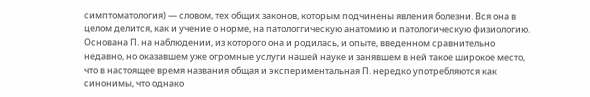симптоматология) — словом, тех общих законов, которым подчинены явления болезни. Вся она в целом делится, как и учение о норме, на патологгическую анатомию и патологическую физиологию.
Основана П. на наблюдении, из которого она и родилась, и опыте, введенном сравнительно недавно, но оказавшем уже огромные услуги нашей науке и занявшем в ней такое широкое место, что в настоящее время названия общая и экспериментальная П. нередко употребляются как синонимы, что однако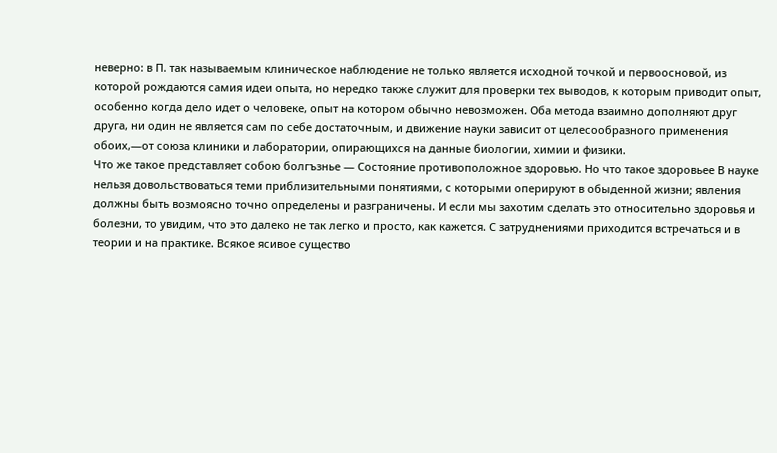неверно: в П. так называемым клиническое наблюдение не только является исходной точкой и первоосновой, из которой рождаются самия идеи опыта, но нередко также служит для проверки тех выводов, к которым приводит опыт, особенно когда дело идет о человеке, опыт на котором обычно невозможен. Оба метода взаимно дополняют друг друга, ни один не является сам по себе достаточным, и движение науки зависит от целесообразного применения обоих,—от союза клиники и лаборатории, опирающихся на данные биологии, химии и физики.
Что же такое представляет собою болгъзнье — Состояние противоположное здоровью. Но что такое здоровьее В науке нельзя довольствоваться теми приблизительными понятиями, с которыми оперируют в обыденной жизни; явления должны быть возмоясно точно определены и разграничены. И если мы захотим сделать это относительно здоровья и болезни, то увидим, что это далеко не так легко и просто, как кажется. С затруднениями приходится встречаться и в теории и на практике. Всякое ясивое существо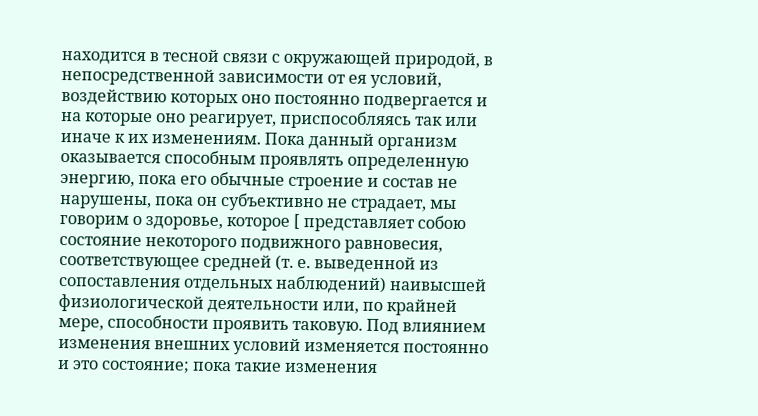находится в тесной связи с окружающей природой, в непосредственной зависимости от ея условий, воздействию которых оно постоянно подвергается и на которые оно реагирует, приспособляясь так или иначе к их изменениям. Пока данный организм оказывается способным проявлять определенную энергию, пока его обычные строение и состав не нарушены, пока он субъективно не страдает, мы говорим о здоровье, которое [ представляет собою состояние некоторого подвижного равновесия, соответствующее средней (т. е. выведенной из сопоставления отдельных наблюдений) наивысшей физиологической деятельности или, по крайней мере, способности проявить таковую. Под влиянием изменения внешних условий изменяется постоянно и это состояние; пока такие изменения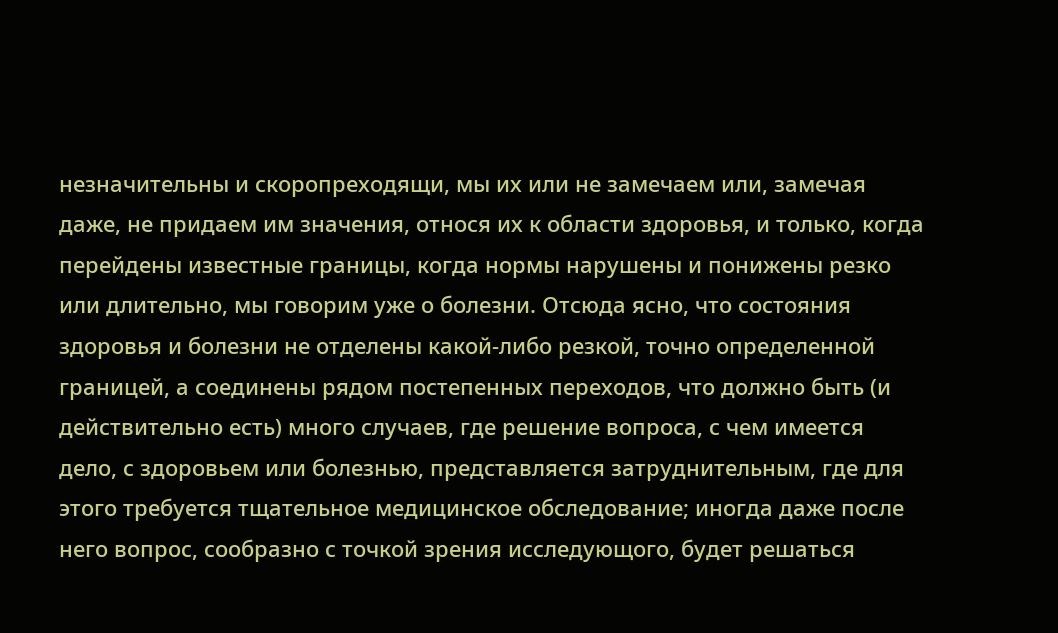незначительны и скоропреходящи, мы их или не замечаем или, замечая даже, не придаем им значения, относя их к области здоровья, и только, когда перейдены известные границы, когда нормы нарушены и понижены резко или длительно, мы говорим уже о болезни. Отсюда ясно, что состояния здоровья и болезни не отделены какой-либо резкой, точно определенной границей, а соединены рядом постепенных переходов, что должно быть (и действительно есть) много случаев, где решение вопроса, с чем имеется дело, с здоровьем или болезнью, представляется затруднительным, где для этого требуется тщательное медицинское обследование; иногда даже после него вопрос, сообразно с точкой зрения исследующого, будет решаться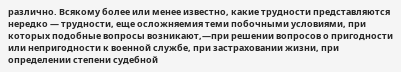различно. Всякому более или менее известно, какие трудности представляются нередко — трудности, еще осложняемия теми побочными условиями, при которых подобные вопросы возникают,—при решении вопросов о пригодности или непригодности к военной службе, при застраховании жизни, при определении степени судебной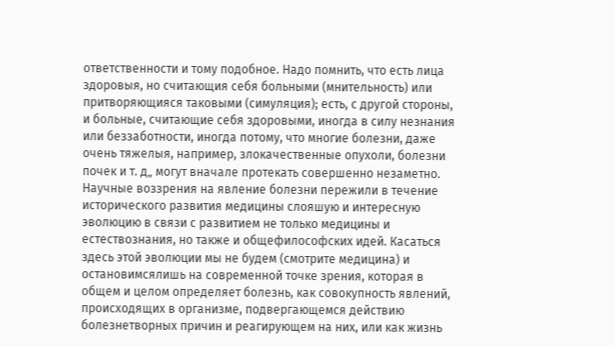ответственности и тому подобное. Надо помнить, что есть лица здоровыя, но считающия себя больными (мнительность) или притворяющияся таковыми (симуляция); есть, с другой стороны, и больные, считающие себя здоровыми, иногда в силу незнания или беззаботности, иногда потому, что многие болезни, даже очень тяжелыя, например, злокачественные опухоли, болезни почек и т. д„ могут вначале протекать совершенно незаметно.
Научные воззрения на явление болезни пережили в течение исторического развития медицины слояшую и интересную эволюцию в связи с развитием не только медицины и естествознания, но также и общефилософских идей. Касаться здесь этой эволюции мы не будем (смотрите медицина) и остановимсялишь на современной точке зрения, которая в общем и целом определяет болезнь, как совокупность явлений, происходящих в организме, подвергающемся действию болезнетворных причин и реагирующем на них, или как жизнь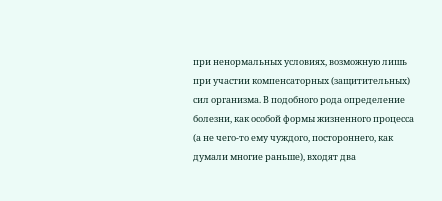при ненормальных условиях, возможную лишь при участии компенсаторных (защитительных) сил организма. В подобного рода определение болезни, как особой формы жизненного процесса (а не чего-то ему чуждого, постороннего, как думали многие раньше), входят два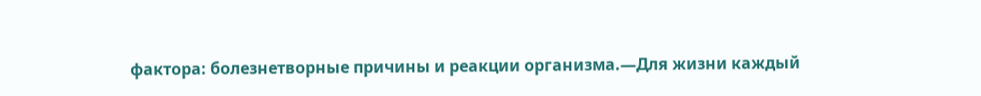фактора: болезнетворные причины и реакции организма.—Для жизни каждый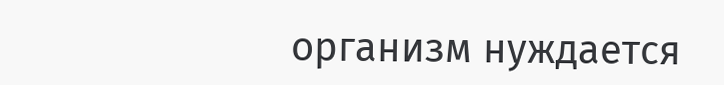организм нуждается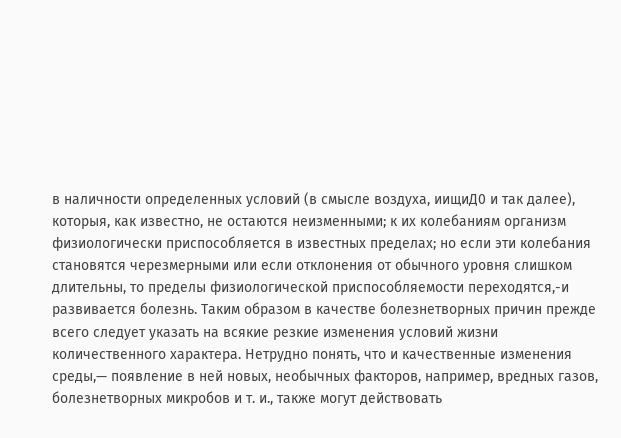в наличности определенных условий (в смысле воздуха, иищиД0 и так далее), которыя, как известно, не остаются неизменными; к их колебаниям организм физиологически приспособляется в известных пределах; но если эти колебания становятся черезмерными или если отклонения от обычного уровня слишком длительны, то пределы физиологической приспособляемости переходятся,-и развивается болезнь. Таким образом в качестве болезнетворных причин прежде всего следует указать на всякие резкие изменения условий жизни количественного характера. Нетрудно понять, что и качественные изменения среды,— появление в ней новых, необычных факторов, например, вредных газов, болезнетворных микробов и т. и., также могут действовать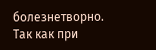болезнетворно. Так как при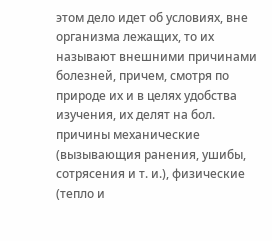этом дело идет об условиях, вне организма лежащих, то их называют внешними причинами болезней, причем, смотря по природе их и в целях удобства изучения, их делят на бол. причины механические (вызывающия ранения, ушибы, сотрясения и т. и.), физические (тепло и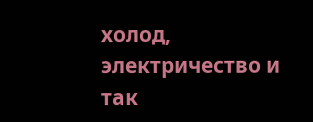холод, электричество и так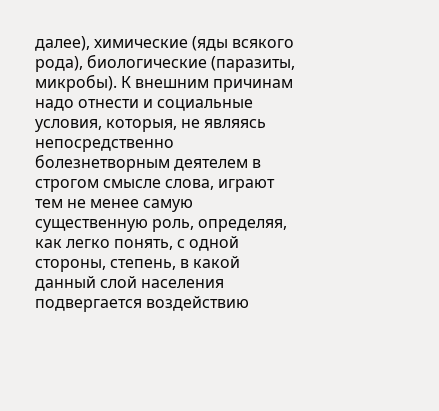далее), химические (яды всякого рода), биологические (паразиты, микробы). К внешним причинам надо отнести и социальные условия, которыя, не являясь непосредственно болезнетворным деятелем в строгом смысле слова, играют тем не менее самую существенную роль, определяя, как легко понять, с одной стороны, степень, в какой данный слой населения подвергается воздействию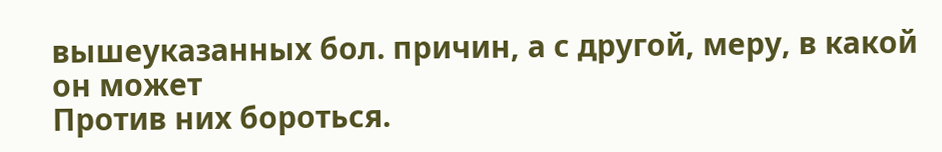вышеуказанных бол. причин, а с другой, меру, в какой он может
Против них бороться.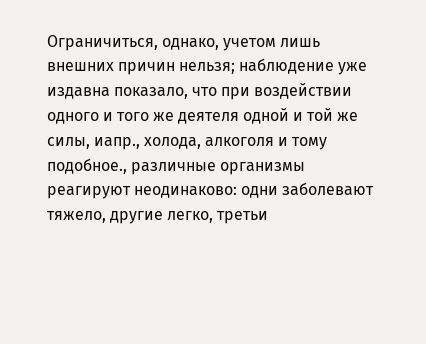Ограничиться, однако, учетом лишь внешних причин нельзя; наблюдение уже издавна показало, что при воздействии одного и того же деятеля одной и той же силы, иапр., холода, алкоголя и тому подобное., различные организмы реагируют неодинаково: одни заболевают тяжело, другие легко, третьи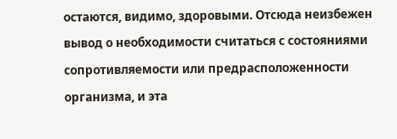остаются, видимо, здоровыми. Отсюда неизбежен вывод о необходимости считаться с состояниями сопротивляемости или предрасположенности организма, и эта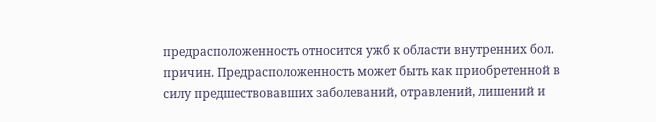предрасположенность относится ужб к области внутренних бол. причин. Предрасположенность может быть как приобретенной в силу предшествовавших заболеваний, отравлений, лишений и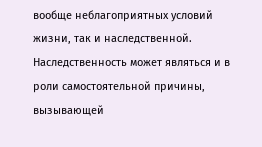вообще неблагоприятных условий жизни, так и наследственной. Наследственность может являться и в роли самостоятельной причины, вызывающей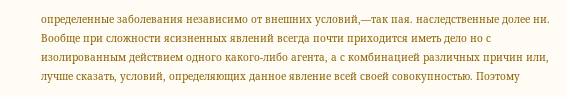определенные заболевания независимо от внешних условий,—так пая. наследственные долее ни. Вообще при сложности ясизненных явлений всегда почти приходится иметь дело но с изолированным действием одного какого-либо агента, а с комбинацией различных причин или, лучше сказать, условий, определяющих данное явление всей своей совокупностью. Поэтому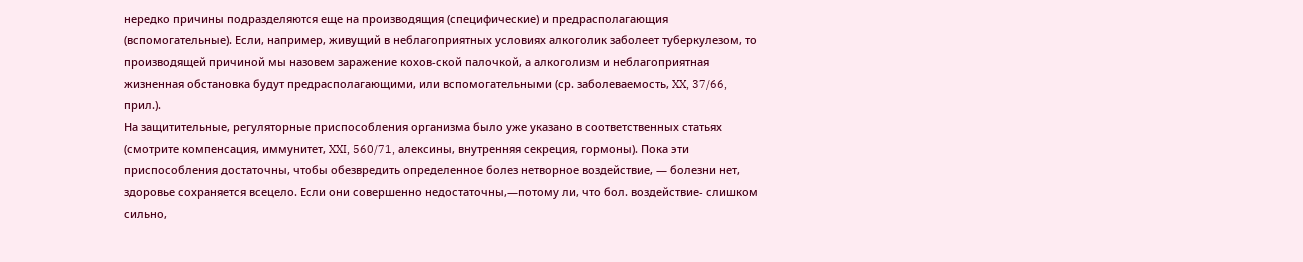нередко причины подразделяются еще на производящия (специфические) и предрасполагающия (вспомогательные). Если, например, живущий в неблагоприятных условиях алкоголик заболеет туберкулезом, то производящей причиной мы назовем заражение кохов-ской палочкой, а алкоголизм и неблагоприятная жизненная обстановка будут предрасполагающими, или вспомогательными (ср. заболеваемость, XX, 37/66, прил.).
На защитительные, регуляторные приспособления организма было уже указано в соответственных статьях (смотрите компенсация, иммунитет, XXI, 560/71, алексины, внутренняя секреция, гормоны). Пока эти приспособления достаточны, чтобы обезвредить определенное болез нетворное воздействие, — болезни нет, здоровье сохраняется всецело. Если они совершенно недостаточны,—потому ли, что бол. воздействие- слишком сильно,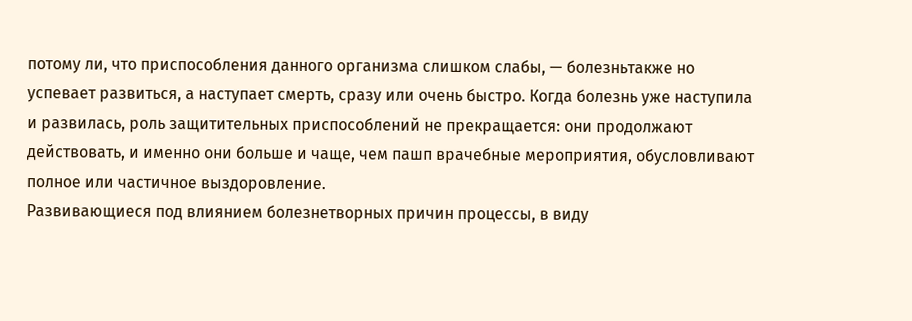потому ли, что приспособления данного организма слишком слабы, — болезньтакже но успевает развиться, а наступает смерть, сразу или очень быстро. Когда болезнь уже наступила и развилась, роль защитительных приспособлений не прекращается: они продолжают действовать, и именно они больше и чаще, чем пашп врачебные мероприятия, обусловливают полное или частичное выздоровление.
Развивающиеся под влиянием болезнетворных причин процессы, в виду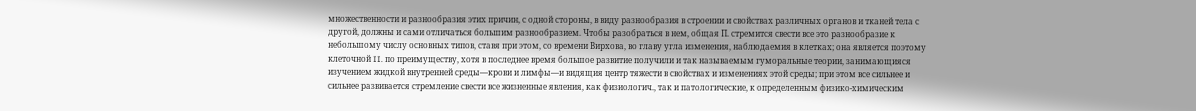множественности и разнообразия этих причин, с одной стороны, в виду разнообразия в строении и свойствах различных органов и тканей тела с другой, должны и сами отличаться большим разнообразием. Чтобы разобраться в нем, общая П. стремится свести все это разнообразие к небольшому числу основных типов, ставя при этом, со времени Вирхова, во главу угла изменения, наблюдаемия в клетках; она является поэтому клеточной II. по преимуществу, хотя в последнее время большое развитие получили и так называемым гуморальные теории, занимающияся изучением жидкой внутренней среды—крови и лимфы—и видящия центр тяжести в свойствах и изменениях этой среды; при этом все сильнее и сильнее развивается стремление свести все жизненные явления, как физиологич., так и патологические, к определенным физико-химическим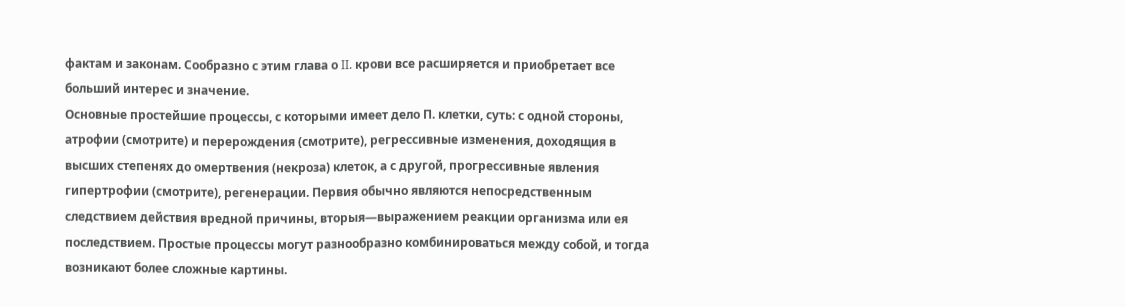фактам и законам. Сообразно с этим глава о II. крови все расширяется и приобретает все больший интерес и значение.
Основные простейшие процессы, с которыми имеет дело П. клетки, суть: с одной стороны, атрофии (смотрите) и перерождения (смотрите), регрессивные изменения, доходящия в высших степенях до омертвения (некроза) клеток, а с другой, прогрессивные явления гипертрофии (смотрите), регенерации. Первия обычно являются непосредственным следствием действия вредной причины, вторыя—выражением реакции организма или ея последствием. Простые процессы могут разнообразно комбинироваться между собой, и тогда возникают более сложные картины.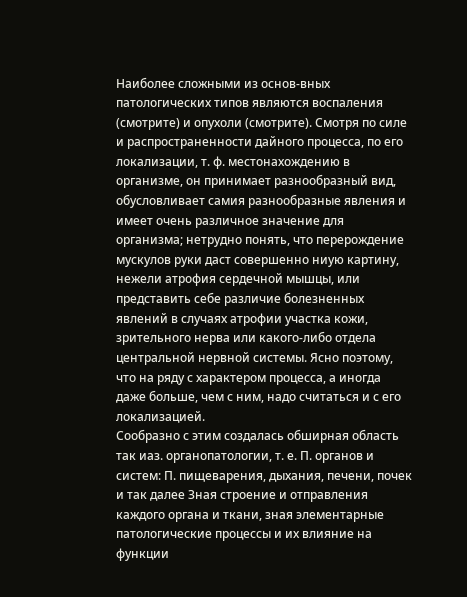Наиболее сложными из основ-вных патологических типов являются воспаления (смотрите) и опухоли (смотрите). Смотря по силе и распространенности дайного процесса, по его локализации, т. ф. местонахождению в организме, он принимает разнообразный вид, обусловливает самия разнообразные явления и имеет очень различное значение для организма; нетрудно понять, что перерождение мускулов руки даст совершенно ниую картину, нежели атрофия сердечной мышцы, или представить себе различие болезненных явлений в случаях атрофии участка кожи, зрительного нерва или какого-либо отдела центральной нервной системы. Ясно поэтому, что на ряду с характером процесса, а иногда даже больше, чем с ним, надо считаться и с его локализацией.
Сообразно с этим создалась обширная область так иаз. органопатологии, т. е. П. органов и систем: П. пищеварения, дыхания, печени, почек и так далее Зная строение и отправления каждого органа и ткани, зная элементарные патологические процессы и их влияние на функции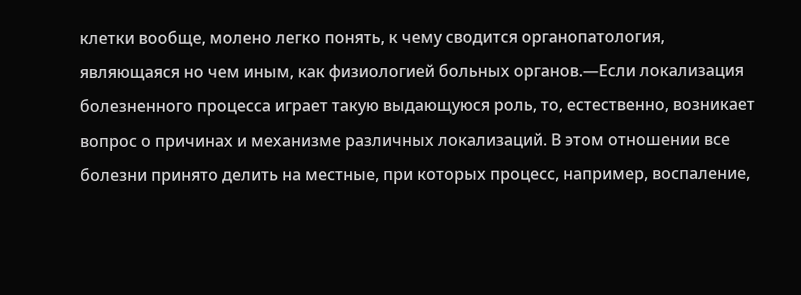клетки вообще, молено легко понять, к чему сводится органопатология, являющаяся но чем иным, как физиологией больных органов.—Если локализация болезненного процесса играет такую выдающуюся роль, то, естественно, возникает вопрос о причинах и механизме различных локализаций. В этом отношении все болезни принято делить на местные, при которых процесс, например, воспаление,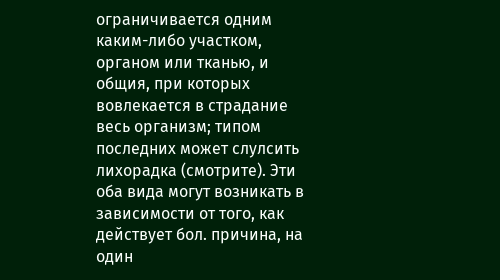ограничивается одним каким-либо участком, органом или тканью, и общия, при которых вовлекается в страдание весь организм; типом последних может слулсить лихорадка (смотрите). Эти оба вида могут возникать в зависимости от того, как действует бол. причина, на один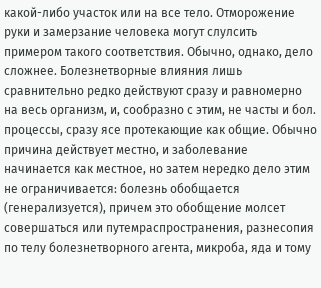какой-либо участок или на все тело. Отморожение руки и замерзание человека могут слулсить примером такого соответствия. Обычно, однако, дело сложнее. Болезнетворные влияния лишь сравнительно редко действуют сразу и равномерно на весь организм, и, сообразно с этим, не часты и бол. процессы, сразу ясе протекающие как общие. Обычно причина действует местно, и заболевание начинается как местное, но затем нередко дело этим не ограничивается: болезнь обобщается (генерализуется), причем это обобщение молсет совершаться или путемраспространения, разнесопия по телу болезнетворного агента, микроба, яда и тому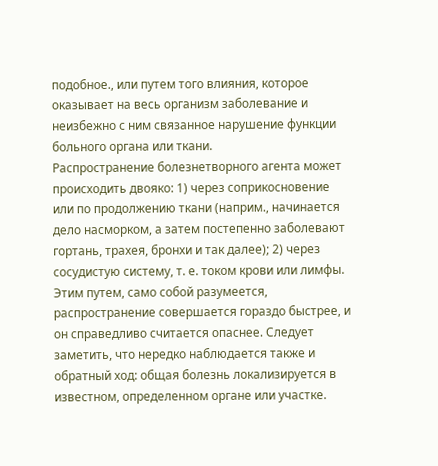подобное., или путем того влияния, которое оказывает на весь организм заболевание и неизбежно с ним связанное нарушение функции больного органа или ткани.
Распространение болезнетворного агента может происходить двояко: 1) через соприкосновение или по продолжению ткани (наприм., начинается дело насморком, а затем постепенно заболевают гортань, трахея, бронхи и так далее); 2) через сосудистую систему, т. е. током крови или лимфы. Этим путем, само собой разумеется, распространение совершается гораздо быстрее, и он справедливо считается опаснее. Следует заметить, что нередко наблюдается также и обратный ход: общая болезнь локализируется в известном, определенном органе или участке.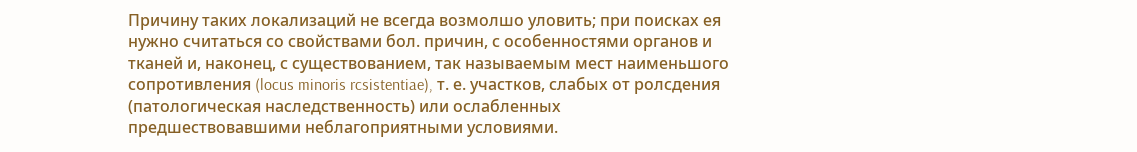Причину таких локализаций не всегда возмолшо уловить; при поисках ея нужно считаться со свойствами бол. причин, с особенностями органов и тканей и, наконец, с существованием, так называемым мест наименьшого сопротивления (locus minoris rcsistentiae), т. е. участков, слабых от ролсдения (патологическая наследственность) или ослабленных предшествовавшими неблагоприятными условиями.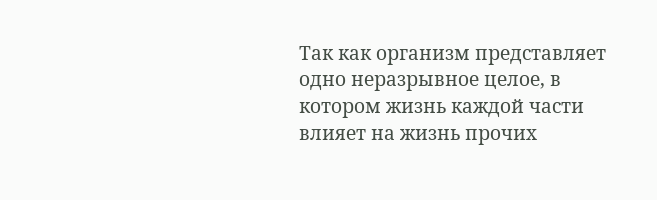Так как организм представляет одно неразрывное целое, в котором жизнь каждой части влияет на жизнь прочих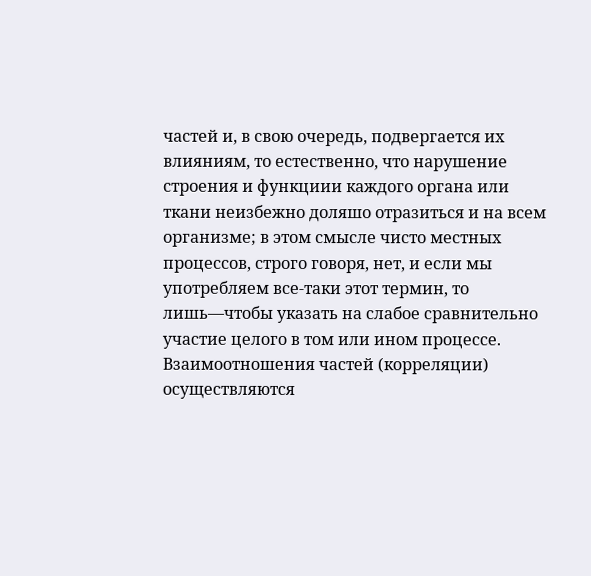частей и, в свою очередь, подвергается их влияниям, то естественно, что нарушение строения и функциии каждого органа или ткани неизбежно доляшо отразиться и на всем организме; в этом смысле чисто местных процессов, строго говоря, нет, и если мы употребляем все-таки этот термин, то лишь—чтобы указать на слабое сравнительно участие целого в том или ином процессе. Взаимоотношения частей (корреляции) осуществляются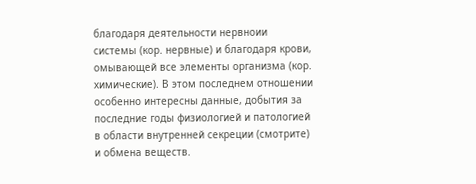благодаря деятельности нервноии системы (кор. нервные) и благодаря крови, омывающей все элементы организма (кор. химические). В этом последнем отношении особенно интересны данные, добытия за последние годы физиологией и патологией в области внутренней секреции (смотрите) и обмена веществ.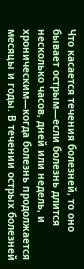Что касается течения болезней, то оно бывает острым—если болезнь длится несколько часов, дней или недель, и хроническим—когда болезнь продолжается месяцы и годы. В течении острых болезней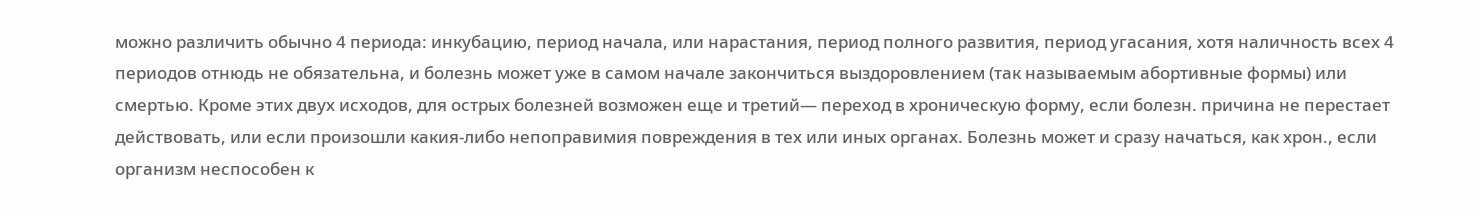можно различить обычно 4 периода: инкубацию, период начала, или нарастания, период полного развития, период угасания, хотя наличность всех 4 периодов отнюдь не обязательна, и болезнь может уже в самом начале закончиться выздоровлением (так называемым абортивные формы) или смертью. Кроме этих двух исходов, для острых болезней возможен еще и третий— переход в хроническую форму, если болезн. причина не перестает действовать, или если произошли какия-либо непоправимия повреждения в тех или иных органах. Болезнь может и сразу начаться, как хрон., если организм неспособен к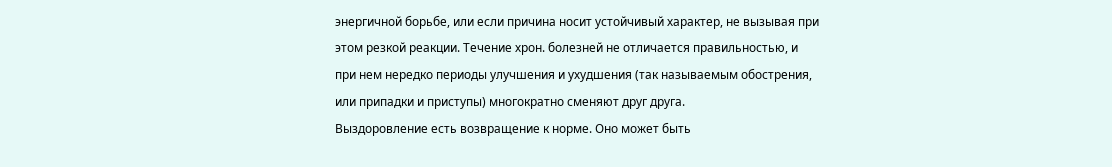энергичной борьбе, или если причина носит устойчивый характер, не вызывая при этом резкой реакции. Течение хрон. болезней не отличается правильностью, и при нем нередко периоды улучшения и ухудшения (так называемым обострения, или припадки и приступы) многократно сменяют друг друга.
Выздоровление есть возвращение к норме. Оно может быть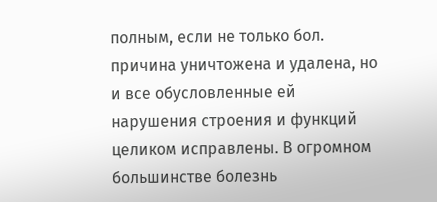полным, если не только бол. причина уничтожена и удалена, но и все обусловленные ей нарушения строения и функций целиком исправлены. В огромном большинстве болезнь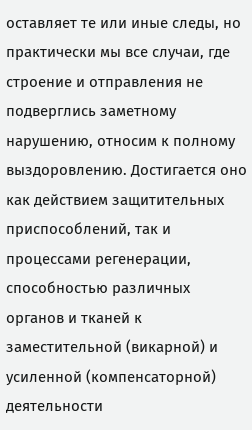оставляет те или иные следы, но практически мы все случаи, где строение и отправления не подверглись заметному нарушению, относим к полному выздоровлению. Достигается оно как действием защитительных приспособлений, так и процессами регенерации, способностью различных органов и тканей к заместительной (викарной) и усиленной (компенсаторной) деятельности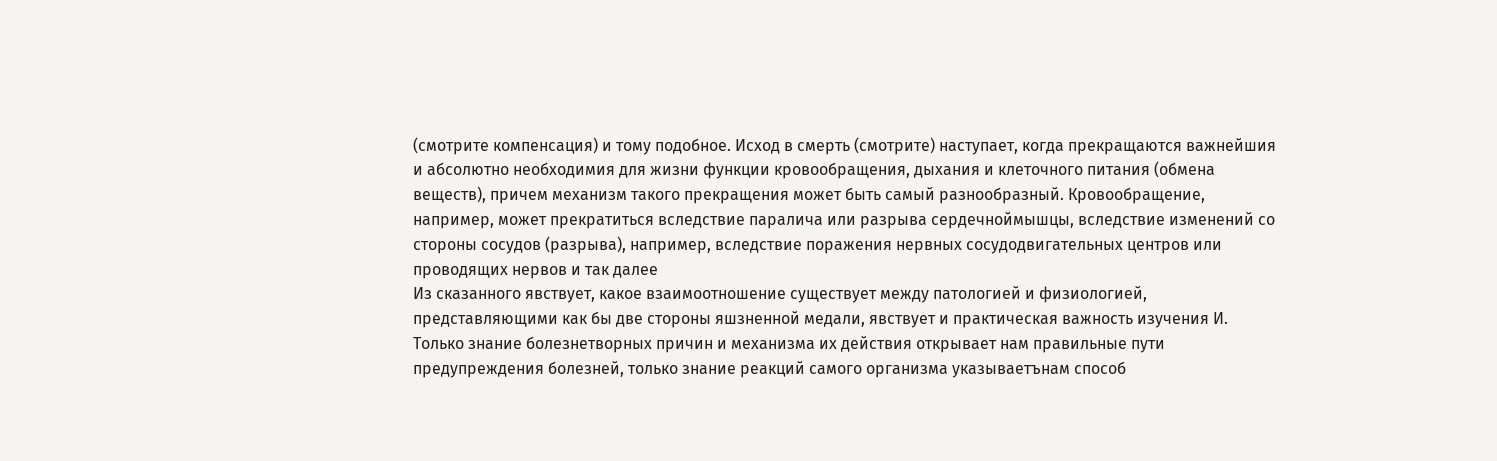(смотрите компенсация) и тому подобное. Исход в смерть (смотрите) наступает, когда прекращаются важнейшия и абсолютно необходимия для жизни функции кровообращения, дыхания и клеточного питания (обмена веществ), причем механизм такого прекращения может быть самый разнообразный. Кровообращение, например, может прекратиться вследствие паралича или разрыва сердечноймышцы, вследствие изменений со стороны сосудов (разрыва), например, вследствие поражения нервных сосудодвигательных центров или проводящих нервов и так далее
Из сказанного явствует, какое взаимоотношение существует между патологией и физиологией, представляющими как бы две стороны яшзненной медали, явствует и практическая важность изучения И. Только знание болезнетворных причин и механизма их действия открывает нам правильные пути предупреждения болезней, только знание реакций самого организма указываетънам способ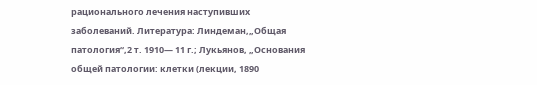рационального лечения наступивших заболеваний. Литература: Линдеман,„Общая патология“,2 т. 1910— 11 г.; Лукьянов, „Основания общей патологии: клетки (лекции, 1890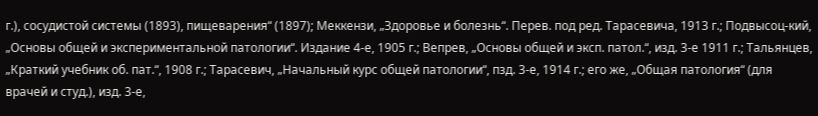г.), сосудистой системы (1893), пищеварения“ (1897); Меккензи, „Здоровье и болезнь“. Перев. под ред. Тарасевича, 1913 г.; Подвысоц-кий, „Основы общей и экспериментальной патологии“. Издание 4-е, 1905 г.; Вепрев, „Основы общей и эксп. патол.“, изд. 3-е 1911 г.; Тальянцев, „Краткий учебник об. пат.“, 1908 г.; Тарасевич, „Начальный курс общей патологии“, пзд. 3-е, 1914 г.; его же, „Общая патология“ (для врачей и студ.), изд. 3-е,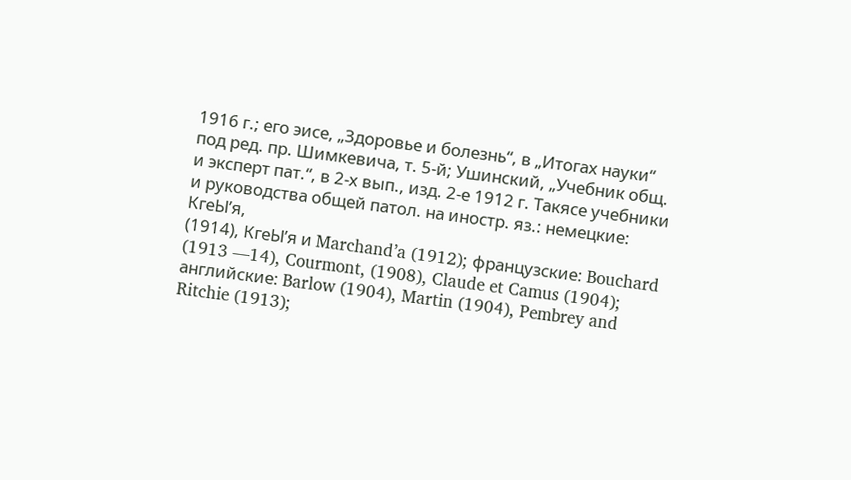1916 г.; его эисе, „Здоровье и болезнь“, в „Итогах науки“ под ред. пр. Шимкевича, т. 5-й; Ушинский, „Учебник общ. и эксперт пат.“, в 2-х вып., изд. 2-е 1912 г. Такясе учебники и руководства общей патол. на иностр. яз.: немецкие: КгеЫ’я,
(1914), КгеЫ’я и Marchand’a (1912); французские: Bouchard (1913 —14), Courmont, (1908), Claude et Camus (1904); английские: Barlow (1904), Martin (1904), Pembrey and Ritchie (1913);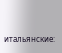итальянские: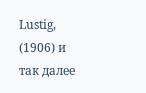Lustig, (1906) и так далее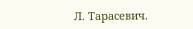Л. Тарасевич.